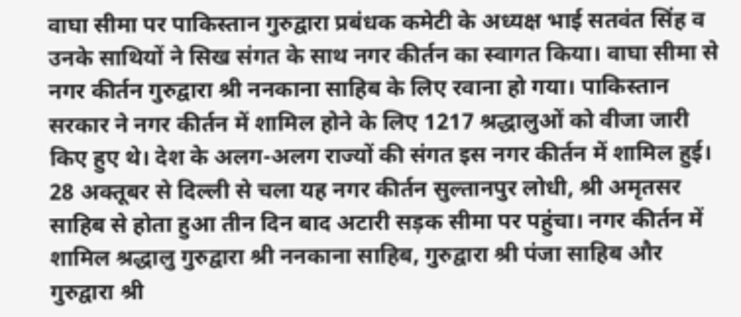वाघा सीमा पर पाकिस्तान गुरुद्वारा प्रबंधक कमेटी के अध्यक्ष भाई सतवंत सिंह व उनके साथियों ने सिख संगत के साथ नगर कीर्तन का स्वागत किया। वाघा सीमा से नगर कीर्तन गुरुद्वारा श्री ननकाना साहिब के लिए रवाना हो गया। पाकिस्तान सरकार ने नगर कीर्तन में शामिल होने के लिए 1217 श्रद्धालुओं को वीजा जारी किए हुए थे। देश के अलग-अलग राज्यों की संगत इस नगर कीर्तन में शामिल हुई।
28 अक्तूबर से दिल्ली से चला यह नगर कीर्तन सुल्तानपुर लोधी, श्री अमृतसर साहिब से होता हुआ तीन दिन बाद अटारी सड़क सीमा पर पहुंचा। नगर कीर्तन में शामिल श्रद्धालु गुरुद्वारा श्री ननकाना साहिब, गुरुद्वारा श्री पंजा साहिब और गुरुद्वारा श्री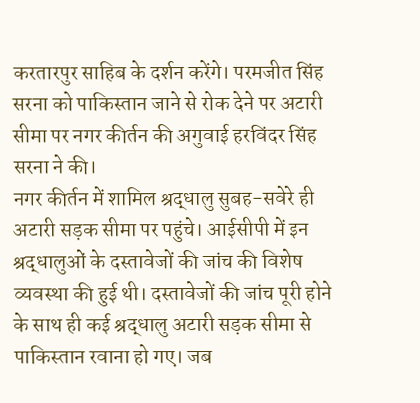करतारपुर साहिब के दर्शन करेंगे। परमजीत सिंह सरना को पाकिस्तान जाने से रोक देने पर अटारी सीमा पर नगर कीर्तन की अगुवाई हरविंदर सिंह सरना ने की।
नगर कीर्तन में शामिल श्रद्धालु सुबह-सवेरे ही अटारी सड़क सीमा पर पहुंचे। आईसीपी में इन श्रद्धालुओं के दस्तावेजों की जांच की विशेष व्यवस्था की हुई थी। दस्तावेजों की जांच पूरी होने के साथ ही कई श्रद्धालु अटारी सड़क सीमा से पाकिस्तान रवाना हो गए। जब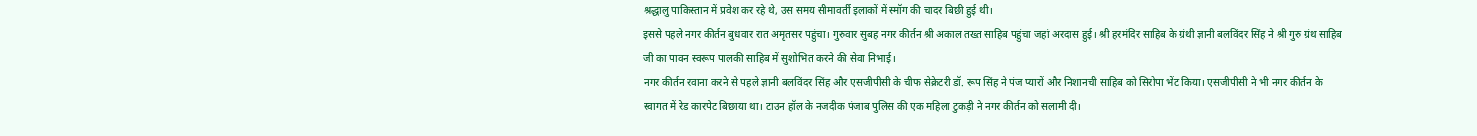श्रद्धालु पाकिस्तान में प्रवेश कर रहे थे, उस समय सीमावर्ती इलाकों में स्मॉग की चादर बिछी हुई थी।
इससे पहले नगर कीर्तन बुधवार रात अमृतसर पहुंचा। गुरुवार सुबह नगर कीर्तन श्री अकाल तख्त साहिब पहुंचा जहां अरदास हुई। श्री हरमंदिर साहिब के ग्रंथी ज्ञानी बलविंदर सिंह ने श्री गुरु ग्रंथ साहिब जी का पावन स्वरूप पालकी साहिब में सुशोभित करने की सेवा निभाई।
नगर कीर्तन रवाना करने से पहले ज्ञानी बलविंदर सिंह और एसजीपीसी के चीफ सेक्रेटरी डॉ. रूप सिंह ने पंज प्यारों और निशानची साहिब को सिरोपा भेंट किया। एसजीपीसी ने भी नगर कीर्तन के स्वागत में रेड कारपेट बिछाया था। टाउन हॉल के नजदीक पंजाब पुलिस की एक महिला टुकड़ी ने नगर कीर्तन को सलामी दी।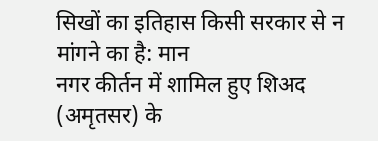सिखों का इतिहास किसी सरकार से न मांगने का है: मान
नगर कीर्तन में शामिल हुए शिअद (अमृतसर) के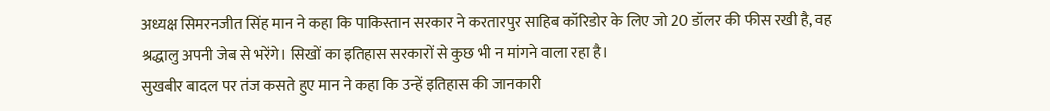अध्यक्ष सिमरनजीत सिंह मान ने कहा कि पाकिस्तान सरकार ने करतारपुर साहिब कॉरिडोर के लिए जो 20 डॉलर की फीस रखी है, वह श्रद्धालु अपनी जेब से भरेंगे। सिखों का इतिहास सरकारों से कुछ भी न मांगने वाला रहा है।
सुखबीर बादल पर तंज कसते हुए मान ने कहा कि उन्हें इतिहास की जानकारी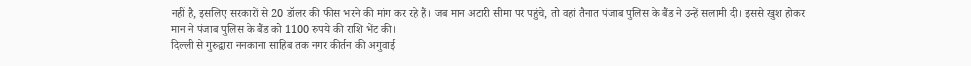नहीं है, इसलिए सरकारों से 20 डॉलर की फीस भरने की मांग कर रहे हैं। जब मान अटारी सीमा पर पहुंचे, तो वहां तैनात पंजाब पुलिस के बैंड ने उन्हें सलामी दी। इससे खुश होकर मान ने पंजाब पुलिस के बैंड को 1100 रुपये की राशि भेंट की।
दिल्ली से गुरुद्वारा ननकाना साहिब तक नगर कीर्तन की अगुवाई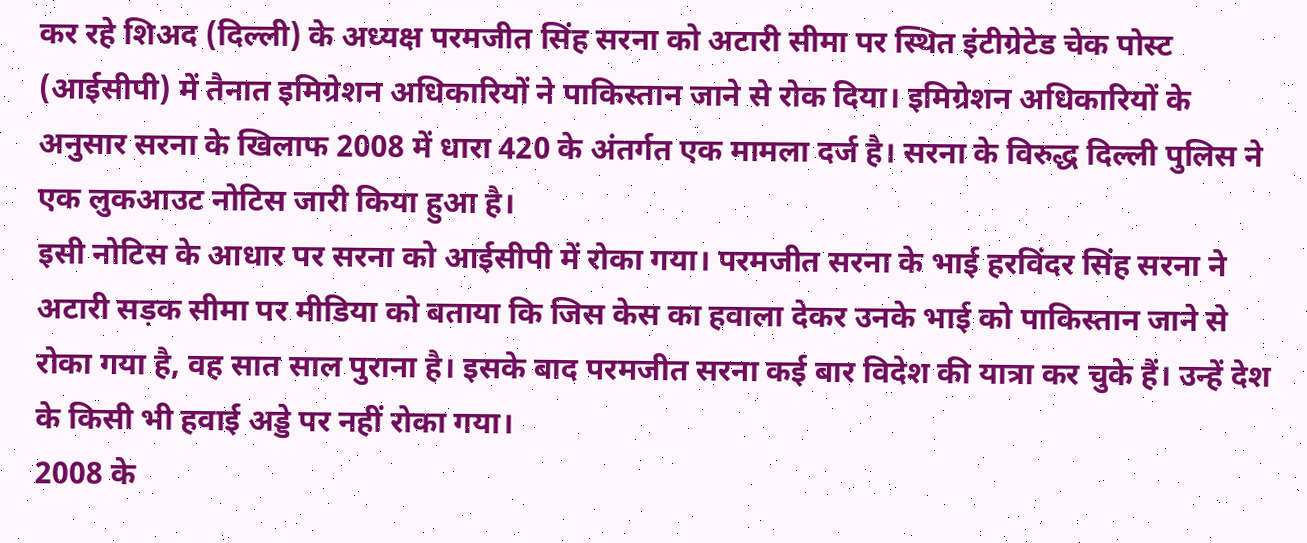कर रहे शिअद (दिल्ली) के अध्यक्ष परमजीत सिंह सरना को अटारी सीमा पर स्थित इंटीग्रेटेड चेक पोस्ट (आईसीपी) में तैनात इमिग्रेशन अधिकारियों ने पाकिस्तान जाने से रोक दिया। इमिग्रेशन अधिकारियों के अनुसार सरना के खिलाफ 2008 में धारा 420 के अंतर्गत एक मामला दर्ज है। सरना के विरुद्ध दिल्ली पुलिस ने एक लुकआउट नोटिस जारी किया हुआ है।
इसी नोटिस के आधार पर सरना को आईसीपी में रोका गया। परमजीत सरना के भाई हरविंदर सिंह सरना ने अटारी सड़क सीमा पर मीडिया को बताया कि जिस केस का हवाला देकर उनके भाई को पाकिस्तान जाने से रोका गया है, वह सात साल पुराना है। इसके बाद परमजीत सरना कई बार विदेश की यात्रा कर चुके हैं। उन्हें देश के किसी भी हवाई अड्डे पर नहीं रोका गया।
2008 के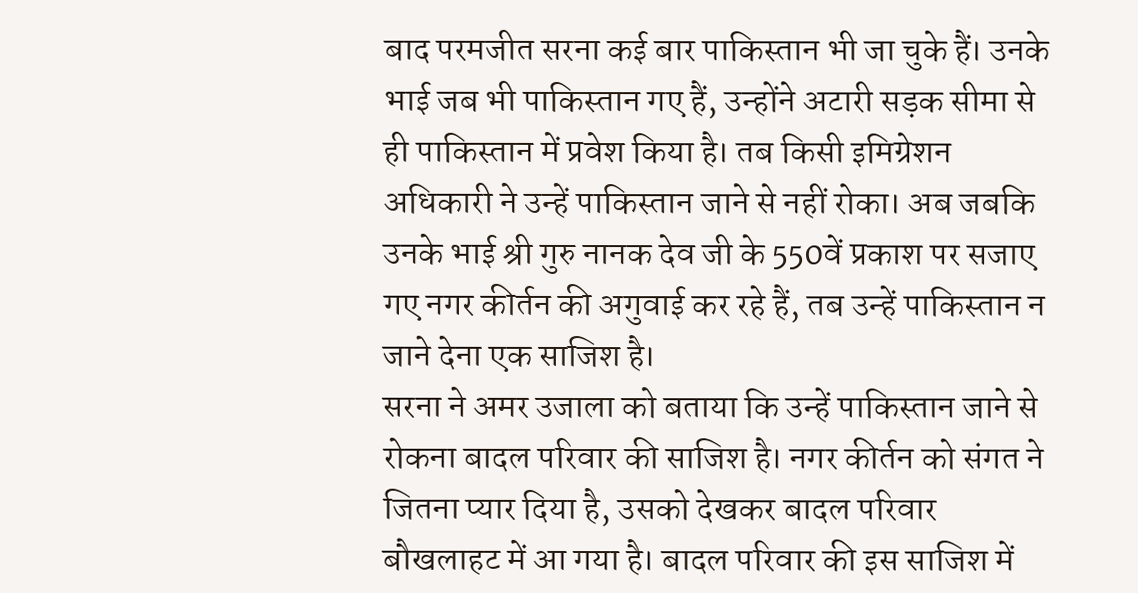बाद परमजीत सरना कई बार पाकिस्तान भी जा चुके हैं। उनके भाई जब भी पाकिस्तान गए हैं, उन्होंने अटारी सड़क सीमा से ही पाकिस्तान में प्रवेश किया है। तब किसी इमिग्रेशन अधिकारी ने उन्हें पाकिस्तान जाने से नहीं रोका। अब जबकि उनके भाई श्री गुरु नानक देव जी के 550वें प्रकाश पर सजाए गए नगर कीर्तन की अगुवाई कर रहे हैं, तब उन्हें पाकिस्तान न जाने देना एक साजिश है।
सरना ने अमर उजाला को बताया कि उन्हें पाकिस्तान जाने से रोकना बादल परिवार की साजिश है। नगर कीर्तन को संगत ने जितना प्यार दिया है, उसको देखकर बादल परिवार बौखलाहट में आ गया है। बादल परिवार की इस साजिश में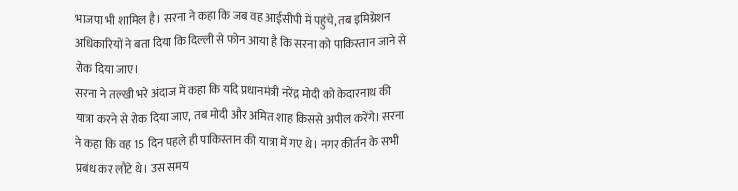भाजपा भी शामिल है। सरना ने कहा कि जब वह आईसीपी में पहुंचे, तब इमिग्रेशन अधिकारियों ने बता दिया कि दिल्ली से फोन आया है कि सरना को पाकिस्तान जाने से रोक दिया जाए।
सरना ने तल्खी भरे अंदाज में कहा कि यदि प्रधानमंत्री नरेंद्र मोदी को केदारनाथ की यात्रा करने से रोक दिया जाए, तब मोदी और अमित शाह किससे अपील करेंगे। सरना ने कहा कि वह 15 दिन पहले ही पाकिस्तान की यात्रा में गए थे। नगर कीर्तन के सभी प्रबंध कर लौटे थे। उस समय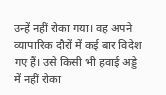उन्हें नहीं रोका गया। वह अपने व्यापारिक दौरों में कई बार विदेश गए हैं। उसे किसी भी हवाई अड्डे में नहीं रोका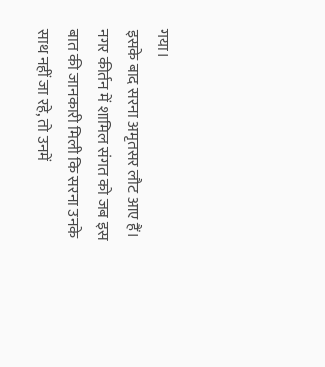गया।
इसके बाद सरना अमृतसर लौट आए हैं। नगर कीर्तन में शामिल संगत को जब इस बात की जानकारी मिली कि सरना उनके साथ नहीं जा रहे, तो उनमें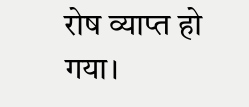रोष व्याप्त हो गया।